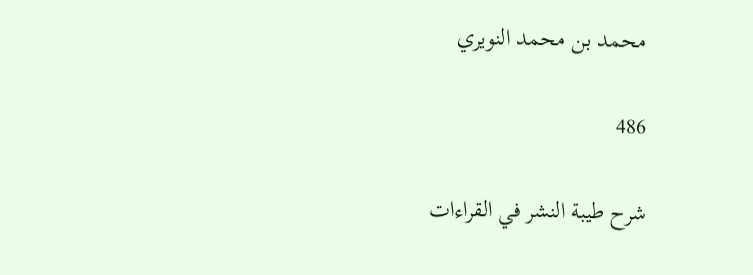محمد بن محمد النويري

486

شرح طيبة النشر في القراءات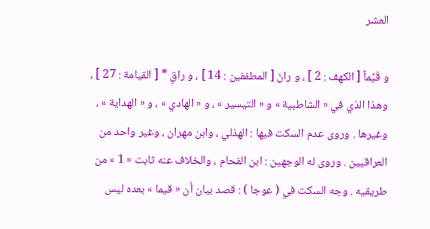العشر

و قَيِّماً [ الكهف : 2 ] ، و رانَ [ المطففين : 14 ] ، و راقٍ * [ القيامة : 27 ] ، وهذا الذي في « الشاطبية » و « التيسير » ، و « الهادي » ، و « الهداية » ، وغيرها . وروى عدم السكت فيها : الهذلي ، وابن مهران ، وغير واحد من العراقيين . وروى له الوجهين : ابن الفحام ، والخلاف عنه ثابت « 1 » من طريقيه . وجه السكت في ( عوجا ) : قصد بيان أن « قيما » بعده ليس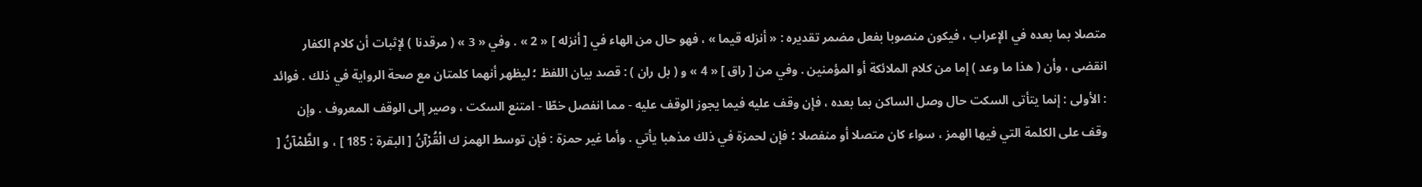متصلا بما بعده في الإعراب ، فيكون منصوبا بفعل مضمر تقديره : « أنزله قيما » ، فهو حال من الهاء في [ أنزله ] « 2 » . وفي « 3 » ( مرقدنا ) لإثبات أن كلام الكفار انقضى ، وأن ( هذا ما وعد ) إما من كلام الملائكة أو المؤمنين . وفي من [ راق ] « 4 » و ( بل ران ) : قصد بيان اللفظ ؛ ليظهر أنهما كلمتان مع صحة الرواية في ذلك . فوائد : الأولى : إنما يتأتى السكت حال وصل الساكن بما بعده ، فإن وقف عليه فيما يجوز الوقف عليه - مما انفصل خطّا - امتنع السكت ، وصير إلى الوقف المعروف . وإن وقف على الكلمة التي فيها الهمز ، سواء كان متصلا أو منفصلا ؛ فإن لحمزة في ذلك مذهبا يأتي . وأما غير حمزة : فإن توسط الهمز ك الْقُرْآنُ [ البقرة : 185 ] ، و الظَّمْآنُ [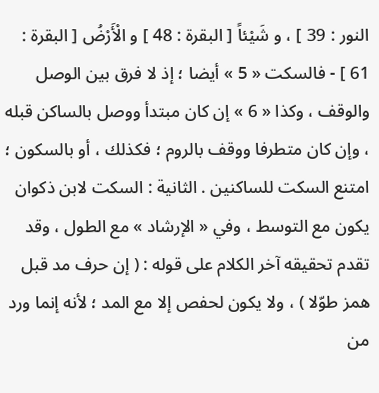النور : 39 ] ، و شَيْئاً [ البقرة : 48 ] و الْأَرْضُ [ البقرة : 61 ] - فالسكت « 5 » أيضا ؛ إذ لا فرق بين الوصل والوقف ، وكذا « 6 » إن كان مبتدأ ووصل بالساكن قبله ، وإن كان متطرفا ووقف بالروم ؛ فكذلك ، أو بالسكون ؛ امتنع السكت للساكنين . الثانية : السكت لابن ذكوان يكون مع التوسط ، وفي « الإرشاد » مع الطول ، وقد تقدم تحقيقه آخر الكلام على قوله : ( إن حرف مد قبل همز طوّلا ) ، ولا يكون لحفص إلا مع المد ؛ لأنه إنما ورد من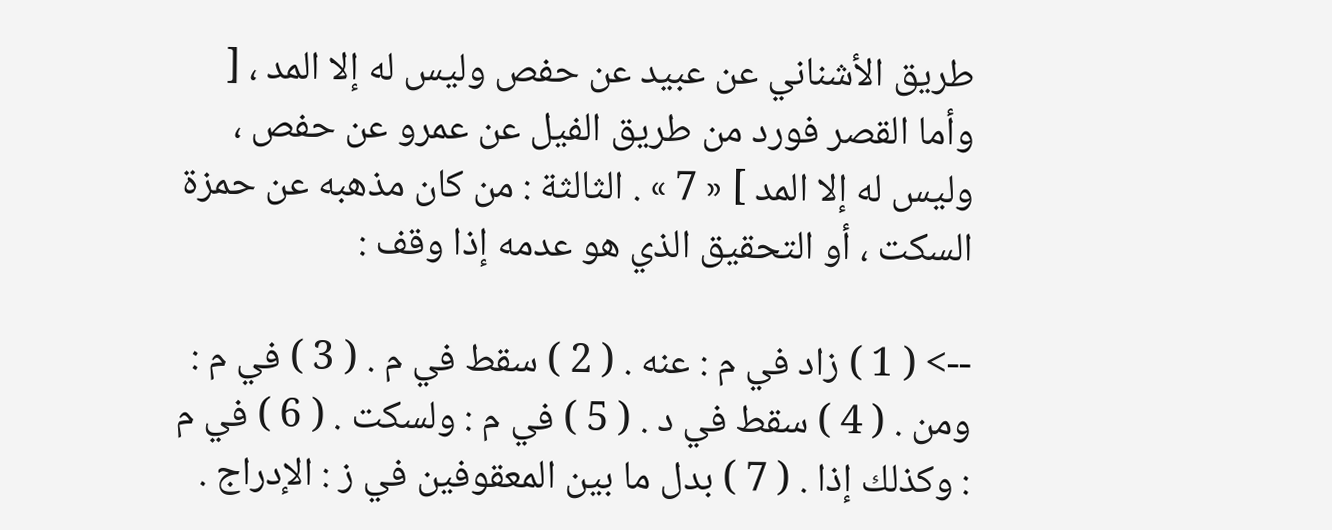طريق الأشناني عن عبيد عن حفص وليس له إلا المد ، [ وأما القصر فورد من طريق الفيل عن عمرو عن حفص ، وليس له إلا المد ] « 7 » . الثالثة : من كان مذهبه عن حمزة السكت ، أو التحقيق الذي هو عدمه إذا وقف :

--> ( 1 ) زاد في م : عنه . ( 2 ) سقط في م . ( 3 ) في م : ومن . ( 4 ) سقط في د . ( 5 ) في م : ولسكت . ( 6 ) في م : وكذلك إذا . ( 7 ) بدل ما بين المعقوفين في ز : الإدراج .